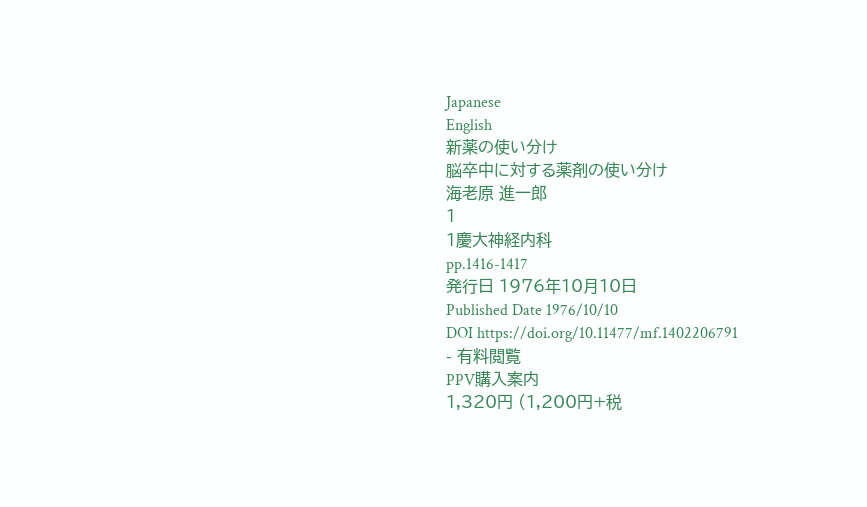Japanese
English
新薬の使い分け
脳卒中に対する薬剤の使い分け
海老原 進一郎
1
1慶大神経内科
pp.1416-1417
発行日 1976年10月10日
Published Date 1976/10/10
DOI https://doi.org/10.11477/mf.1402206791
- 有料閲覧
PPV購入案内
1,320円 (1,200円+税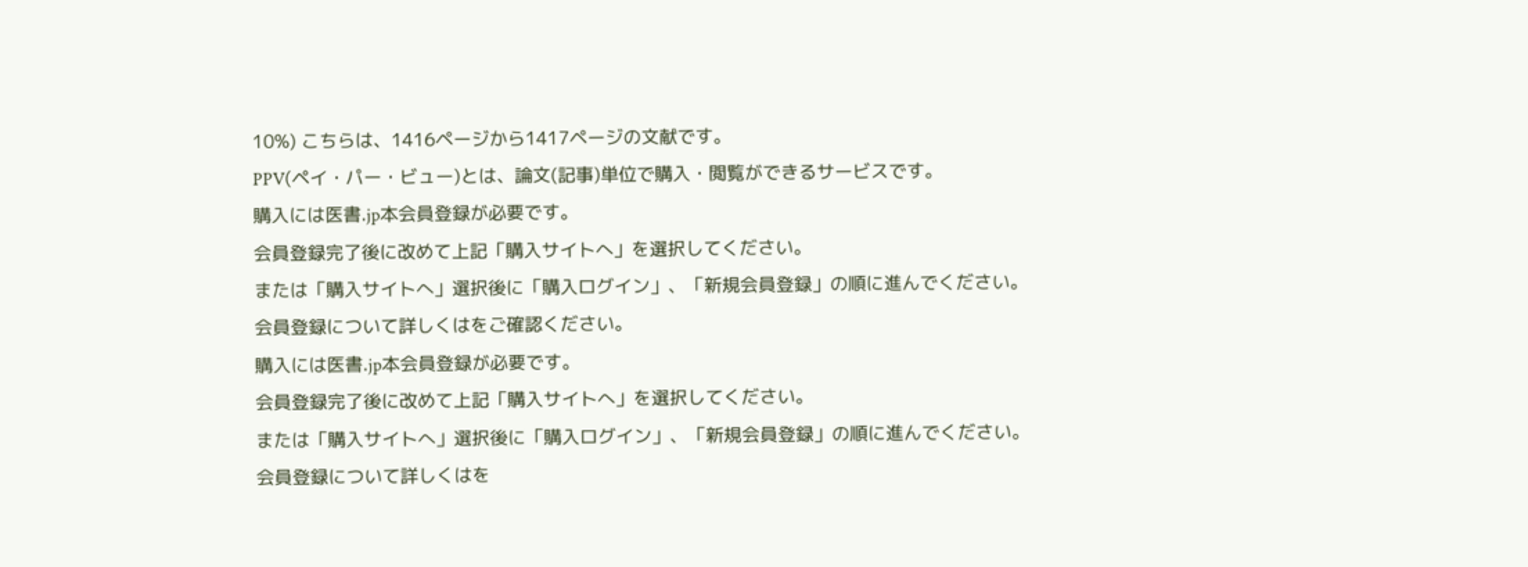10%) こちらは、1416ページから1417ページの文献です。
PPV(ペイ・パー・ビュー)とは、論文(記事)単位で購入・閲覧ができるサービスです。
購入には医書.jp本会員登録が必要です。
会員登録完了後に改めて上記「購入サイトへ」を選択してください。
または「購入サイトへ」選択後に「購入ログイン」、「新規会員登録」の順に進んでください。
会員登録について詳しくはをご確認ください。
購入には医書.jp本会員登録が必要です。
会員登録完了後に改めて上記「購入サイトへ」を選択してください。
または「購入サイトへ」選択後に「購入ログイン」、「新規会員登録」の順に進んでください。
会員登録について詳しくはを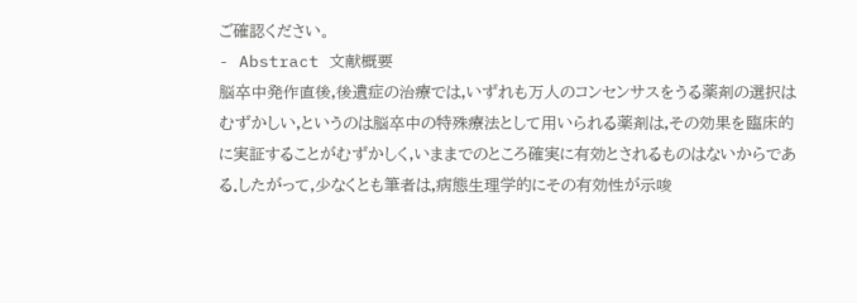ご確認ください。
- Abstract 文献概要
脳卒中発作直後,後遺症の治療では,いずれも万人のコンセンサスをうる薬剤の選択はむずかしい,というのは脳卒中の特殊療法として用いられる薬剤は,その効果を臨床的に実証することがむずかしく,いままでのところ確実に有効とされるものはないからである.したがって,少なくとも筆者は,病態生理学的にその有効性が示唆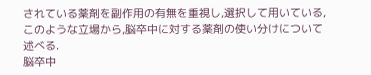されている薬剤を副作用の有無を重視し,選択して用いている,このような立場から,脳卒中に対する薬剤の使い分けについて述べる.
脳卒中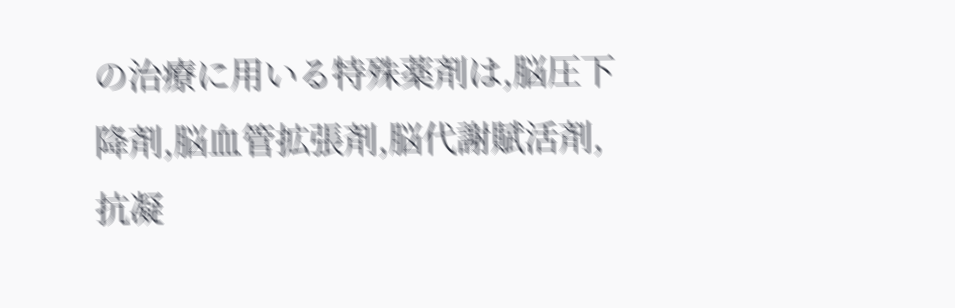の治療に用いる特殊薬剤は,脳圧下降剤,脳血管拡張剤,脳代謝賦活剤,抗凝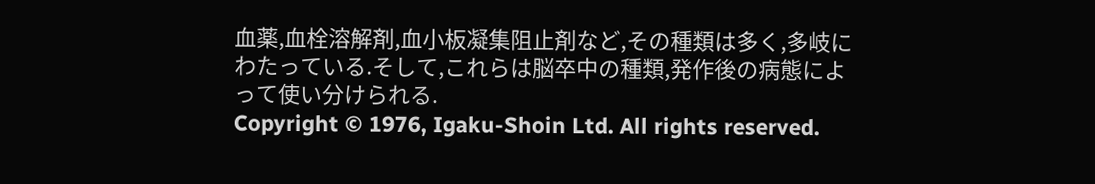血薬,血栓溶解剤,血小板凝集阻止剤など,その種類は多く,多岐にわたっている.そして,これらは脳卒中の種類,発作後の病態によって使い分けられる.
Copyright © 1976, Igaku-Shoin Ltd. All rights reserved.